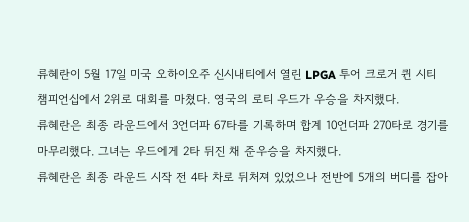류혜란이 5월 17일 미국 오하이오주 신시내티에서 열린 LPGA 투어 크로거 퀸 시티 챔피언십에서 2위로 대회를 마쳤다. 영국의 로티 우드가 우승을 차지했다.
류혜란은 최종 라운드에서 3언더파 67타를 기록하며 합계 10언더파 270타로 경기를 마무리했다. 그녀는 우드에게 2타 뒤진 채 준우승을 차지했다.
류혜란은 최종 라운드 시작 전 4타 차로 뒤처져 있었으나 전반에 5개의 버디를 잡아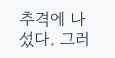추격에 나섰다. 그러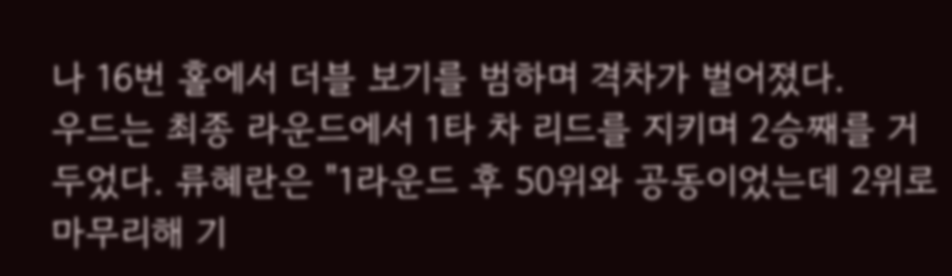나 16번 홀에서 더블 보기를 범하며 격차가 벌어졌다.
우드는 최종 라운드에서 1타 차 리드를 지키며 2승째를 거두었다. 류혜란은 "1라운드 후 50위와 공동이었는데 2위로 마무리해 기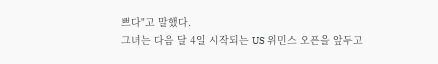쁘다"고 말했다.
그녀는 다음 달 4일 시작되는 US 위민스 오픈을 앞두고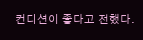컨디션이 좋다고 전했다.